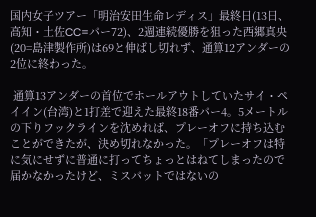国内女子ツアー「明治安田生命レディス」最終日(13日、高知・土佐CC=パー72)、2週連続優勝を狙った西郷真央(20=島津製作所)は69と伸ばし切れず、通算12アンダーの2位に終わった。

 通算13アンダーの首位でホールアウトしていたサイ・ペイイン(台湾)と1打差で迎えた最終18番パー4。5メートルの下りフックラインを沈めれば、プレーオフに持ち込むことができたが、決め切れなかった。「プレーオフは特に気にせずに普通に打ってちょっとはねてしまったので届かなかったけど、ミスパットではないの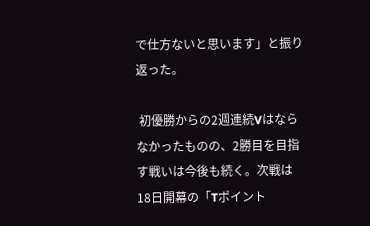で仕方ないと思います」と振り返った。

 初優勝からの2週連続Vはならなかったものの、2勝目を目指す戦いは今後も続く。次戦は18日開幕の「Tポイント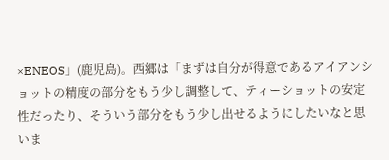×ENEOS」(鹿児島)。西郷は「まずは自分が得意であるアイアンショットの精度の部分をもう少し調整して、ティーショットの安定性だったり、そういう部分をもう少し出せるようにしたいなと思いま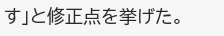す」と修正点を挙げた。